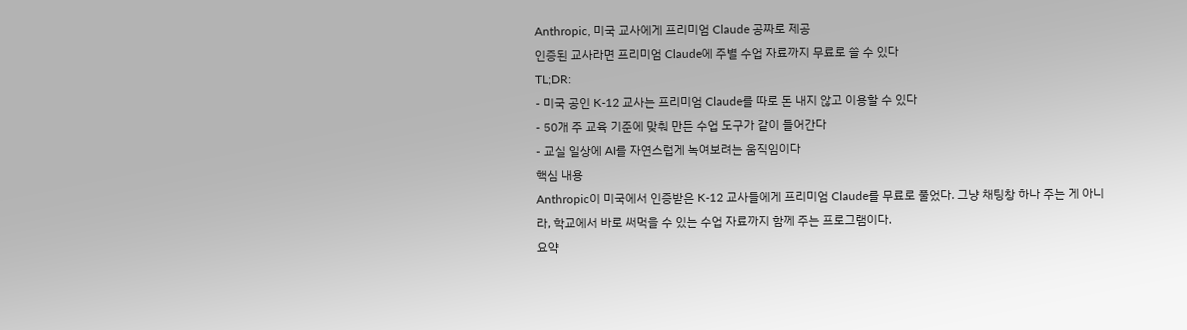Anthropic, 미국 교사에게 프리미엄 Claude 공짜로 제공
인증된 교사라면 프리미엄 Claude에 주별 수업 자료까지 무료로 쓸 수 있다
TL;DR:
- 미국 공인 K-12 교사는 프리미엄 Claude를 따로 돈 내지 않고 이용할 수 있다
- 50개 주 교육 기준에 맞춰 만든 수업 도구가 같이 들어간다
- 교실 일상에 AI를 자연스럽게 녹여보려는 움직임이다
핵심 내용
Anthropic이 미국에서 인증받은 K-12 교사들에게 프리미엄 Claude를 무료로 풀었다. 그냥 채팅창 하나 주는 게 아니라, 학교에서 바로 써먹을 수 있는 수업 자료까지 함께 주는 프로그램이다.
요약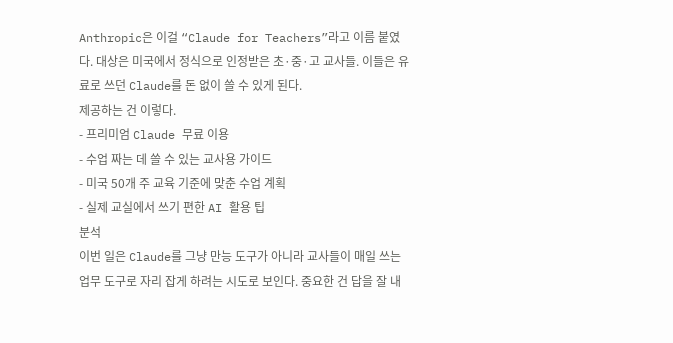Anthropic은 이걸 “Claude for Teachers”라고 이름 붙였다. 대상은 미국에서 정식으로 인정받은 초·중·고 교사들. 이들은 유료로 쓰던 Claude를 돈 없이 쓸 수 있게 된다.
제공하는 건 이렇다.
- 프리미엄 Claude 무료 이용
- 수업 짜는 데 쓸 수 있는 교사용 가이드
- 미국 50개 주 교육 기준에 맞춘 수업 계획
- 실제 교실에서 쓰기 편한 AI 활용 팁
분석
이번 일은 Claude를 그냥 만능 도구가 아니라 교사들이 매일 쓰는 업무 도구로 자리 잡게 하려는 시도로 보인다. 중요한 건 답을 잘 내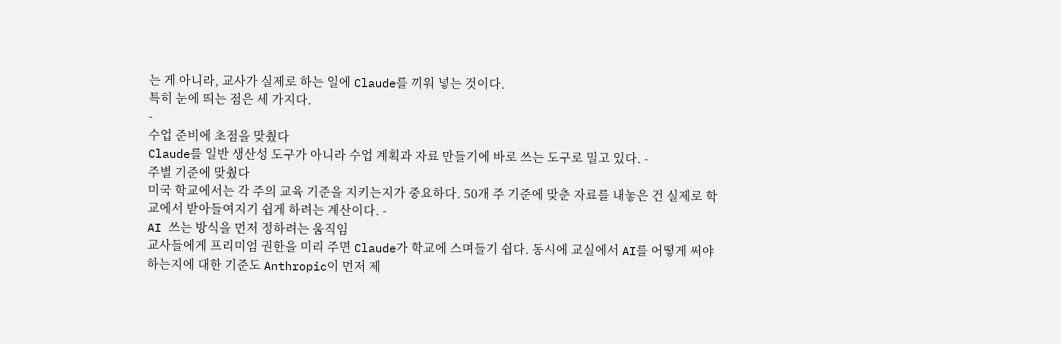는 게 아니라, 교사가 실제로 하는 일에 Claude를 끼워 넣는 것이다.
특히 눈에 띄는 점은 세 가지다.
-
수업 준비에 초점을 맞췄다
Claude를 일반 생산성 도구가 아니라 수업 계획과 자료 만들기에 바로 쓰는 도구로 밀고 있다. -
주별 기준에 맞췄다
미국 학교에서는 각 주의 교육 기준을 지키는지가 중요하다. 50개 주 기준에 맞춘 자료를 내놓은 건 실제로 학교에서 받아들여지기 쉽게 하려는 계산이다. -
AI 쓰는 방식을 먼저 정하려는 움직임
교사들에게 프리미엄 권한을 미리 주면 Claude가 학교에 스며들기 쉽다. 동시에 교실에서 AI를 어떻게 써야 하는지에 대한 기준도 Anthropic이 먼저 제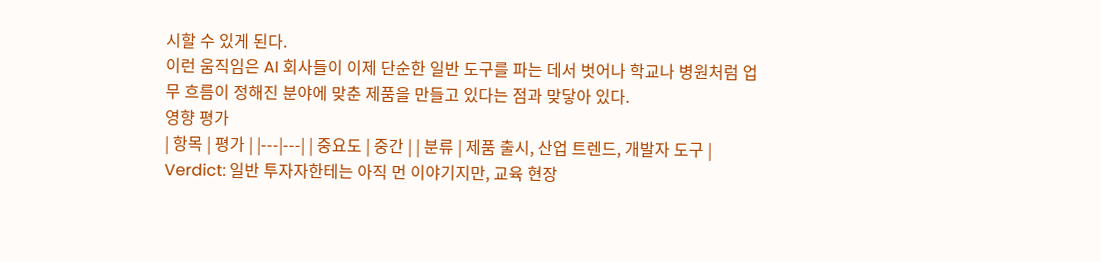시할 수 있게 된다.
이런 움직임은 AI 회사들이 이제 단순한 일반 도구를 파는 데서 벗어나 학교나 병원처럼 업무 흐름이 정해진 분야에 맞춘 제품을 만들고 있다는 점과 맞닿아 있다.
영향 평가
| 항목 | 평가 | |---|---| | 중요도 | 중간 | | 분류 | 제품 출시, 산업 트렌드, 개발자 도구 |
Verdict: 일반 투자자한테는 아직 먼 이야기지만, 교육 현장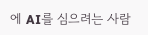에 AI를 심으려는 사람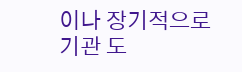이나 장기적으로 기관 도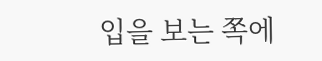입을 보는 쪽에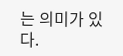는 의미가 있다.